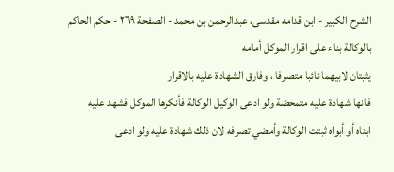الشرح الکبير - ابن قدامه مقدسی، عبدالرحمن بن محمد - الصفحة ٢٦٩ - حكم الحاكم بالوكالة بناء على اقرار الموكل أمامه
يثبتان لابيهما نائبا متصرفا ، وفارق الشهادة عليه بالاقرار
فانها شهادة عليه متمحضة ولو ادعى الوكيل الوكالة فأنكرها الموكل فشهد عليه
ابناه أو أبواه ثبتت الوكالة وأمضي تصرفه لان ذلك شهادة عليه ولو ادعى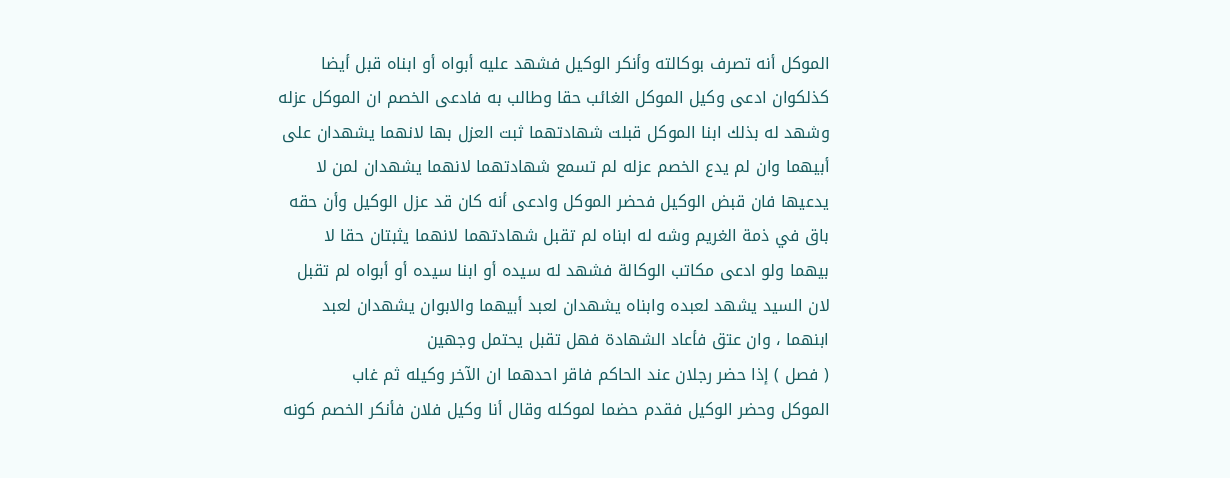الموكل أنه تصرف بوكالته وأنكر الوكيل فشهد عليه أبواه أو ابناه قبل أيضا
كذلكوان ادعى وكيل الموكل الغائب حقا وطالب به فادعى الخصم ان الموكل عزله
وشهد له بذلك ابنا الموكل قبلت شهادتهما ثبت العزل بها لانهما يشهدان على
أبيهما وان لم يدع الخصم عزله لم تسمع شهادتهما لانهما يشهدان لمن لا
يدعيها فان قبض الوكيل فحضر الموكل وادعى أنه كان قد عزل الوكيل وأن حقه
باق في ذمة الغريم وشه له ابناه لم تقبل شهادتهما لانهما يثبتان حقا لا
بيهما ولو ادعى مكاتب الوكالة فشهد له سيده أو ابنا سيده أو أبواه لم تقبل
لان السيد يشهد لعبده وابناه يشهدان لعبد أبيهما والابوان يشهدان لعبد
ابنهما ، وان عتق فأعاد الشهادة فهل تقبل يحتمل وجهين
( فصل ) إذا حضر رجلان عند الحاكم فاقر احدهما ان الآخر وكيله ثم غاب
الموكل وحضر الوكيل فقدم حضما لموكله وقال أنا وكيل فلان فأنكر الخصم كونه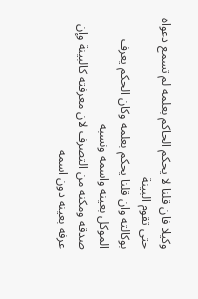وكيلا فان قلنا لا يحكم الحاكم بعلمه لم تسمع دعواه حتى تقوم البينة
بوكالته وان قلنا يحكم بعلمه وكان الحكم يعرف الموكل بعينه واسمه ونسبه
صدقه ومكنه من التصرف لان معرفته كالبينة وإن عرفه بعينه دون اسمه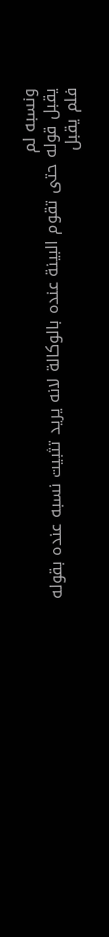ونسبه لم
يقبل قوله حتى تقوم البينة عنده بالوكالة لانه يريد تثبيت نسبه عنده بقوله
فلم يقبل